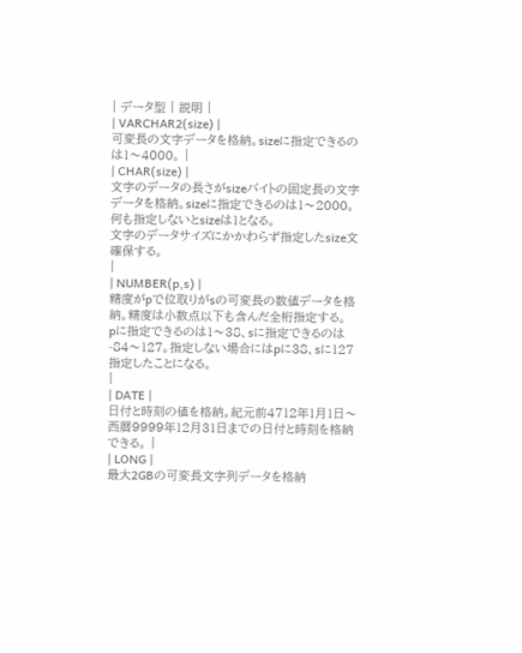| データ型 | 説明 |
| VARCHAR2(size) |
可変長の文字データを格納。sizeに指定できるのは1〜4000。 |
| CHAR(size) |
文字のデータの長さがsizeバイトの固定長の文字データを格納。sizeに指定できるのは1〜2000。何も指定しないとsizeは1となる。
文字のデータサイズにかかわらず指定したsize文確保する。
|
| NUMBER(p,s) |
精度がpで位取りがsの可変長の数値データを格納。精度は小数点以下も含んだ全桁指定する。
pに指定できるのは1〜38、sに指定できるのは-84〜127。指定しない場合にはpに38、sに127指定したことになる。
|
| DATE |
日付と時刻の値を格納。紀元前4712年1月1日〜西暦9999年12月31日までの日付と時刻を格納できる。 |
| LONG |
最大2GBの可変長文字列データを格納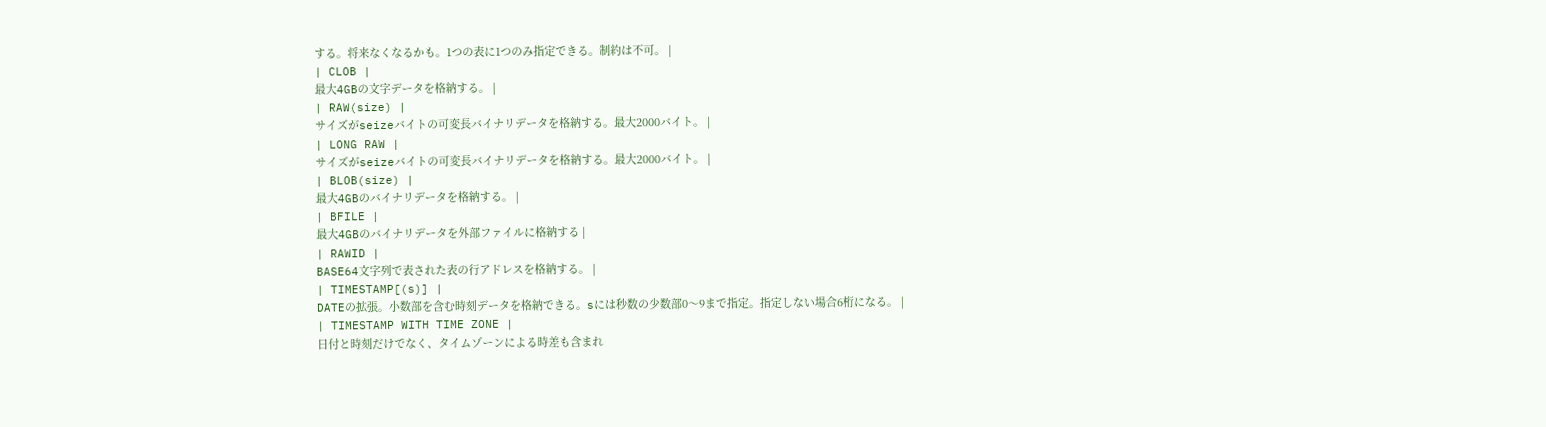する。将来なくなるかも。1つの表に1つのみ指定できる。制約は不可。 |
| CLOB |
最大4GBの文字データを格納する。 |
| RAW(size) |
サイズがseizeバイトの可変長バイナリデータを格納する。最大2000バイト。 |
| LONG RAW |
サイズがseizeバイトの可変長バイナリデータを格納する。最大2000バイト。 |
| BLOB(size) |
最大4GBのバイナリデータを格納する。 |
| BFILE |
最大4GBのバイナリデータを外部ファイルに格納する |
| RAWID |
BASE64文字列で表された表の行アドレスを格納する。 |
| TIMESTAMP[(s)] |
DATEの拡張。小数部を含む時刻データを格納できる。sには秒数の少数部0〜9まで指定。指定しない場合6桁になる。 |
| TIMESTAMP WITH TIME ZONE |
日付と時刻だけでなく、タイムゾーンによる時差も含まれ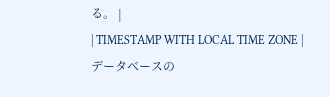る。 |
| TIMESTAMP WITH LOCAL TIME ZONE |
データベースの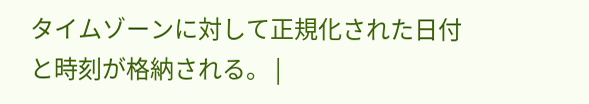タイムゾーンに対して正規化された日付と時刻が格納される。 |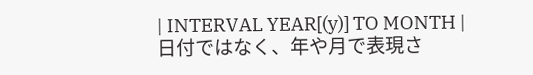| INTERVAL YEAR[(y)] TO MONTH |
日付ではなく、年や月で表現さ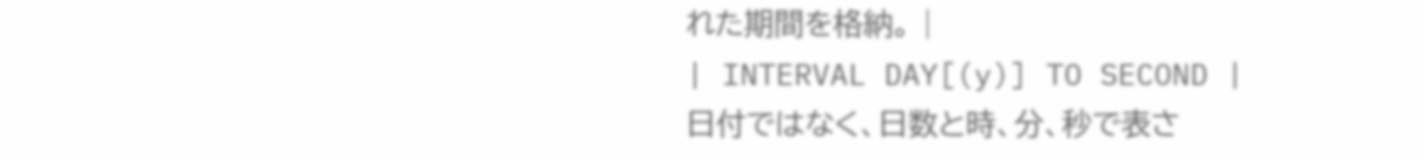れた期間を格納。 |
| INTERVAL DAY[(y)] TO SECOND |
日付ではなく、日数と時、分、秒で表さ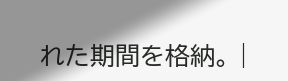れた期間を格納。 |